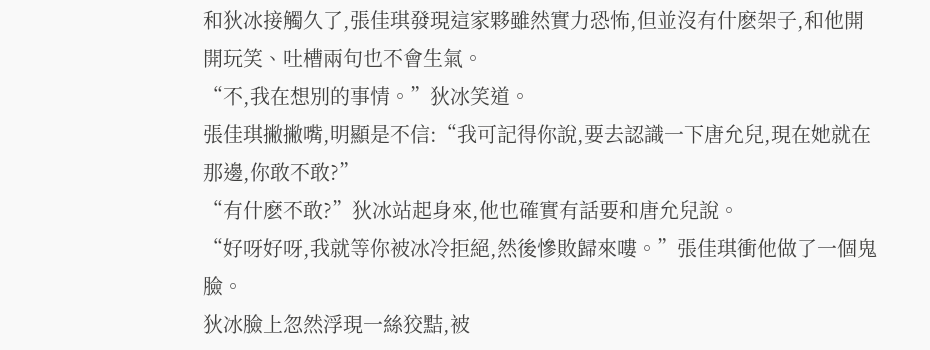和狄冰接觸久了,張佳琪發現這家夥雖然實力恐怖,但並沒有什麽架子,和他開開玩笑、吐槽兩句也不會生氣。
“不,我在想別的事情。”狄冰笑道。
張佳琪撇撇嘴,明顯是不信:“我可記得你說,要去認識一下唐允兒,現在她就在那邊,你敢不敢?”
“有什麽不敢?”狄冰站起身來,他也確實有話要和唐允兒說。
“好呀好呀,我就等你被冰冷拒絕,然後慘敗歸來嘍。”張佳琪衝他做了一個鬼臉。
狄冰臉上忽然浮現一絲狡黠,被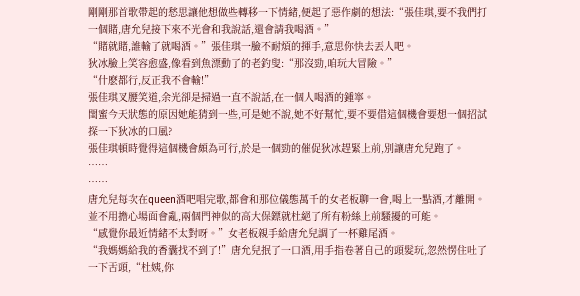剛剛那首歌帶起的愁思讓他想做些轉移一下情緒,便起了惡作劇的想法:“張佳琪,要不我們打一個賭,唐允兒接下來不光會和我說話,還會請我喝酒。”
“賭就賭,誰輸了就喝酒。”張佳琪一臉不耐煩的揮手,意思你快去丟人吧。
狄冰臉上笑容愈盛,像看到魚漂動了的老釣叟:“那沒勁,咱玩大冒險。”
“什麽都行,反正我不會輸!”
張佳琪叉腰笑道,余光卻是掃過一直不說話,在一個人喝酒的鍾寧。
閨蜜今天狀態的原因她能猜到一些,可是她不說,她不好幫忙,要不要借這個機會要想一個招試探一下狄冰的口風?
張佳琪頓時覺得這個機會頗為可行,於是一個勁的催促狄冰趕緊上前,別讓唐允兒跑了。
……
……
唐允兒每次在queen酒吧唱完歌,都會和那位儀態萬千的女老板聊一會,喝上一點酒,才離開。
並不用擔心場面會亂,兩個門神似的高大保鏢就杜絕了所有粉絲上前騷擾的可能。
“感覺你最近情緒不太對呀。”女老板親手給唐允兒調了一杯雞尾酒。
“我媽媽給我的香囊找不到了!”唐允兒抿了一口酒,用手指卷著自己的頭髮玩,忽然愣住吐了一下舌頭,“杜姨,你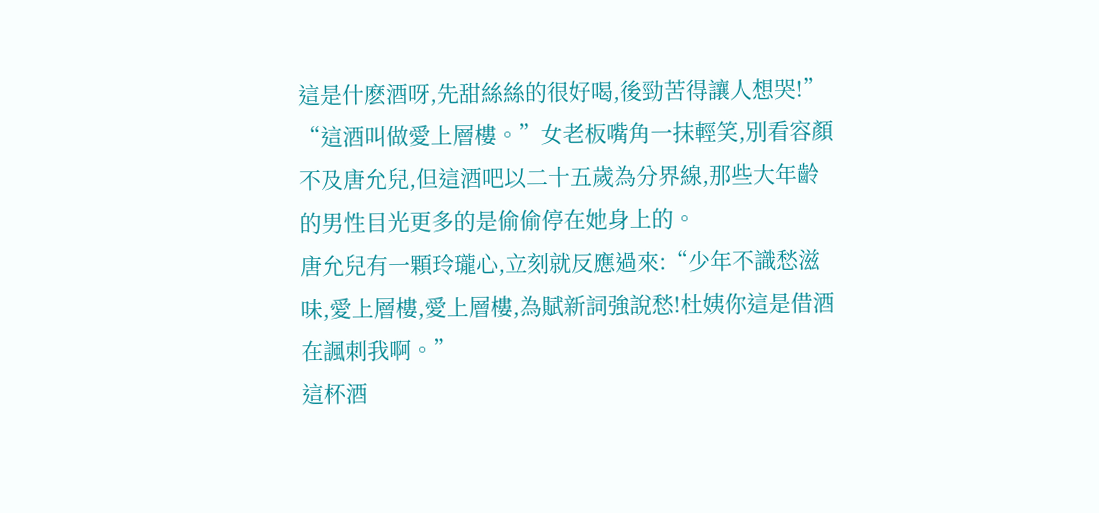這是什麽酒呀,先甜絲絲的很好喝,後勁苦得讓人想哭!”
“這酒叫做愛上層樓。”女老板嘴角一抹輕笑,別看容顏不及唐允兒,但這酒吧以二十五歲為分界線,那些大年齡的男性目光更多的是偷偷停在她身上的。
唐允兒有一顆玲瓏心,立刻就反應過來:“少年不識愁滋味,愛上層樓,愛上層樓,為賦新詞強說愁!杜姨你這是借酒在諷刺我啊。”
這杯酒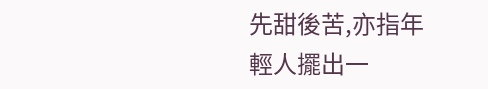先甜後苦,亦指年輕人擺出一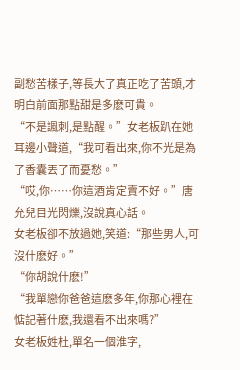副愁苦樣子,等長大了真正吃了苦頭,才明白前面那點甜是多麽可貴。
“不是諷刺,是點醒。”女老板趴在她耳邊小聲道,“我可看出來,你不光是為了香囊丟了而憂愁。”
“哎,你……你這酒肯定賣不好。”唐允兒目光閃爍,沒說真心話。
女老板卻不放過她,笑道:“那些男人,可沒什麽好。”
“你胡說什麽!”
“我單戀你爸爸這麽多年,你那心裡在惦記著什麽,我還看不出來嗎?”
女老板姓杜,單名一個淮字,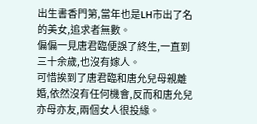出生書香門第,當年也是LH市出了名的美女,追求者無數。
偏偏一見唐君臨便誤了終生,一直到三十余歲,也沒有嫁人。
可惜挨到了唐君臨和唐允兒母親離婚,依然沒有任何機會,反而和唐允兒亦母亦友,兩個女人很投緣。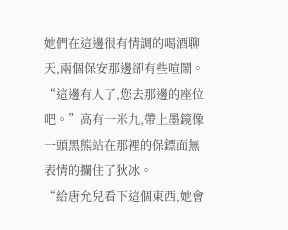她們在這邊很有情調的喝酒聊天,兩個保安那邊卻有些喧鬧。
“這邊有人了,您去那邊的座位吧。”高有一米九,帶上墨鏡像一頭黑熊站在那裡的保鏢面無表情的攔住了狄冰。
“給唐允兒看下這個東西,她會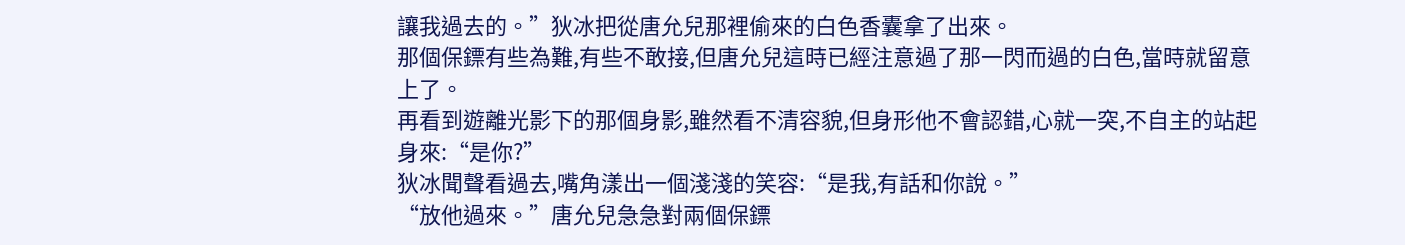讓我過去的。”狄冰把從唐允兒那裡偷來的白色香囊拿了出來。
那個保鏢有些為難,有些不敢接,但唐允兒這時已經注意過了那一閃而過的白色,當時就留意上了。
再看到遊離光影下的那個身影,雖然看不清容貌,但身形他不會認錯,心就一突,不自主的站起身來:“是你?”
狄冰聞聲看過去,嘴角漾出一個淺淺的笑容:“是我,有話和你說。”
“放他過來。”唐允兒急急對兩個保鏢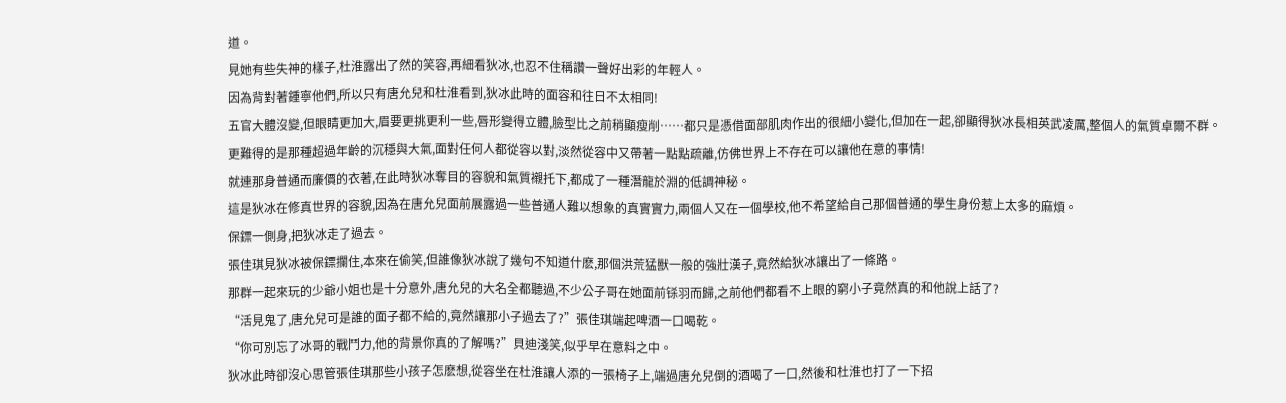道。
見她有些失神的樣子,杜淮露出了然的笑容,再細看狄冰,也忍不住稱讚一聲好出彩的年輕人。
因為背對著鍾寧他們,所以只有唐允兒和杜淮看到,狄冰此時的面容和往日不太相同!
五官大體沒變,但眼睛更加大,眉要更挑更利一些,唇形變得立體,臉型比之前稍顯瘦削……都只是憑借面部肌肉作出的很細小變化,但加在一起,卻顯得狄冰長相英武凌厲,整個人的氣質卓爾不群。
更難得的是那種超過年齡的沉穩與大氣,面對任何人都從容以對,淡然從容中又帶著一點點疏離,仿佛世界上不存在可以讓他在意的事情!
就連那身普通而廉價的衣著,在此時狄冰奪目的容貌和氣質襯托下,都成了一種潛龍於淵的低調神秘。
這是狄冰在修真世界的容貌,因為在唐允兒面前展露過一些普通人難以想象的真實實力,兩個人又在一個學校,他不希望給自己那個普通的學生身份惹上太多的麻煩。
保鏢一側身,把狄冰走了過去。
張佳琪見狄冰被保鏢攔住,本來在偷笑,但誰像狄冰說了幾句不知道什麽,那個洪荒猛獸一般的強壯漢子,竟然給狄冰讓出了一條路。
那群一起來玩的少爺小姐也是十分意外,唐允兒的大名全都聽過,不少公子哥在她面前铩羽而歸,之前他們都看不上眼的窮小子竟然真的和他說上話了?
“活見鬼了,唐允兒可是誰的面子都不給的,竟然讓那小子過去了?”張佳琪端起啤酒一口喝乾。
“你可別忘了冰哥的戰鬥力,他的背景你真的了解嗎?”貝迪淺笑,似乎早在意料之中。
狄冰此時卻沒心思管張佳琪那些小孩子怎麽想,從容坐在杜淮讓人添的一張椅子上,端過唐允兒倒的酒喝了一口,然後和杜淮也打了一下招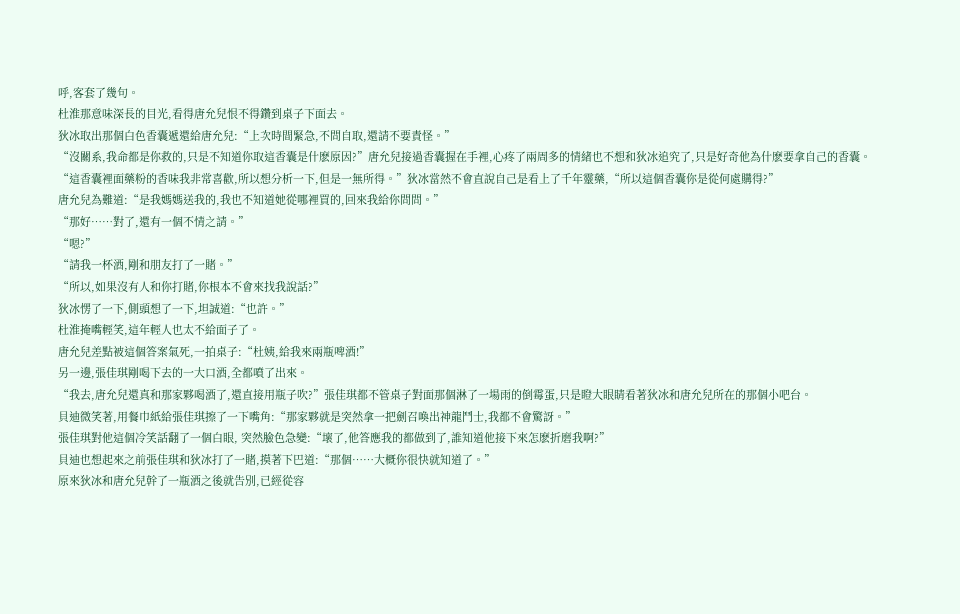呼,客套了幾句。
杜淮那意味深長的目光,看得唐允兒恨不得鑽到桌子下面去。
狄冰取出那個白色香囊遞還給唐允兒:“上次時間緊急,不問自取,還請不要責怪。”
“沒關系,我命都是你救的,只是不知道你取這香囊是什麽原因?”唐允兒接過香囊握在手裡,心疼了兩周多的情緒也不想和狄冰追究了,只是好奇他為什麽要拿自己的香囊。
“這香囊裡面藥粉的香味我非常喜歡,所以想分析一下,但是一無所得。”狄冰當然不會直說自己是看上了千年靈藥,“所以這個香囊你是從何處購得?”
唐允兒為難道:“是我媽媽送我的,我也不知道她從哪裡買的,回來我給你問問。”
“那好……對了,還有一個不情之請。”
“嗯?”
“請我一杯酒,剛和朋友打了一賭。”
“所以,如果沒有人和你打賭,你根本不會來找我說話?”
狄冰愣了一下,側頭想了一下,坦誠道:“也許。”
杜淮掩嘴輕笑,這年輕人也太不給面子了。
唐允兒差點被這個答案氣死,一拍桌子:“杜姨,給我來兩瓶啤酒!”
另一邊,張佳琪剛喝下去的一大口酒,全都噴了出來。
“我去,唐允兒還真和那家夥喝酒了,還直接用瓶子吹?”張佳琪都不管桌子對面那個淋了一場雨的倒霉蛋,只是瞪大眼睛看著狄冰和唐允兒所在的那個小吧台。
貝迪微笑著,用餐巾紙給張佳琪擦了一下嘴角:“那家夥就是突然拿一把劍召喚出神龍鬥士,我都不會驚訝。”
張佳琪對他這個冷笑話翻了一個白眼, 突然臉色急變:“壞了,他答應我的都做到了,誰知道他接下來怎麽折磨我啊?”
貝迪也想起來之前張佳琪和狄冰打了一賭,摸著下巴道:“那個……大概你很快就知道了。”
原來狄冰和唐允兒幹了一瓶酒之後就告別,已經從容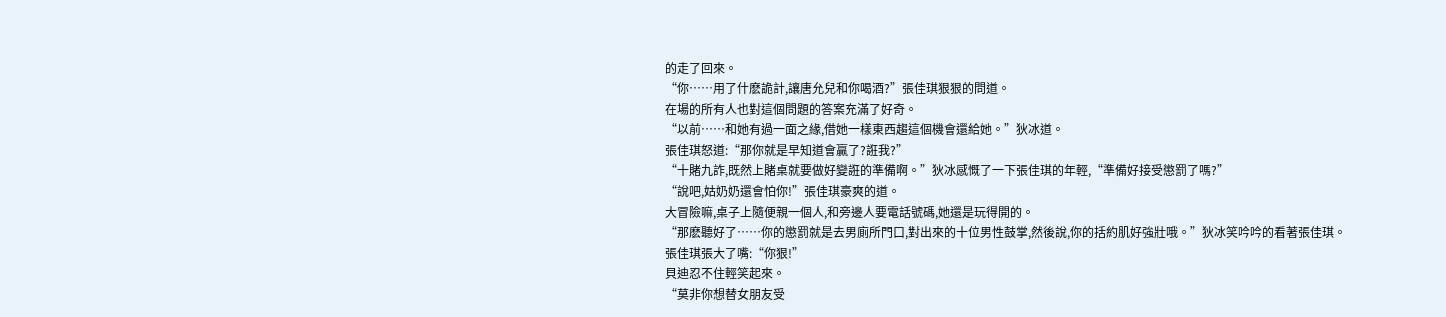的走了回來。
“你……用了什麽詭計,讓唐允兒和你喝酒?”張佳琪狠狠的問道。
在場的所有人也對這個問題的答案充滿了好奇。
“以前……和她有過一面之緣,借她一樣東西趨這個機會還給她。”狄冰道。
張佳琪怒道:“那你就是早知道會贏了?誑我?”
“十賭九詐,既然上賭桌就要做好變誑的準備啊。”狄冰感慨了一下張佳琪的年輕,“準備好接受懲罰了嗎?”
“說吧,姑奶奶還會怕你!”張佳琪豪爽的道。
大冒險嘛,桌子上隨便親一個人,和旁邊人要電話號碼,她還是玩得開的。
“那麽聽好了……你的懲罰就是去男廁所門口,對出來的十位男性鼓掌,然後說,你的括約肌好強壯哦。”狄冰笑吟吟的看著張佳琪。
張佳琪張大了嘴:“你狠!”
貝迪忍不住輕笑起來。
“莫非你想替女朋友受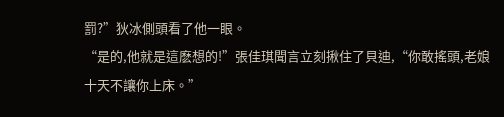罰?”狄冰側頭看了他一眼。
“是的,他就是這麽想的!”張佳琪聞言立刻揪住了貝迪,“你敢搖頭,老娘十天不讓你上床。”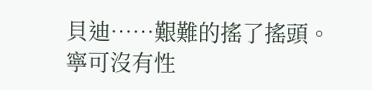貝迪……艱難的搖了搖頭。
寧可沒有性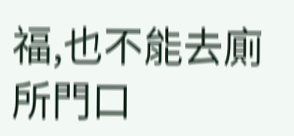福,也不能去廁所門口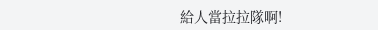給人當拉拉隊啊!